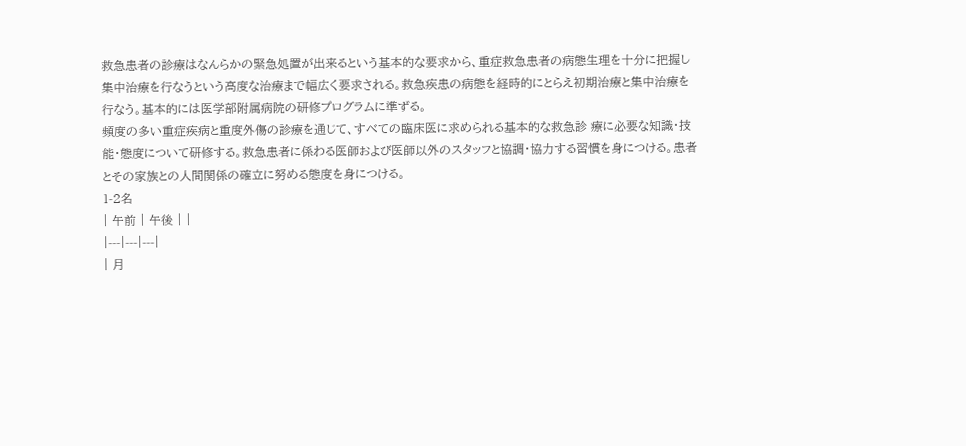救急患者の診療はなんらかの緊急処置が出来るという基本的な要求から、重症救急患者の病態生理を十分に把握し集中治療を行なうという高度な治療まで幅広く要求される。救急疾患の病態を経時的にとらえ初期治療と集中治療を行なう。基本的には医学部附属病院の研修プログラムに準ずる。
頻度の多い重症疾病と重度外傷の診療を通じて、すべての臨床医に求められる基本的な救急診 療に必要な知識・技能・態度について研修する。救急患者に係わる医師および医師以外のスタッフと協調・協力する習慣を身につける。患者とその家族との人間関係の確立に努める態度を身につける。
1-2名
| 午前 | 午後 | |
|---|---|---|
| 月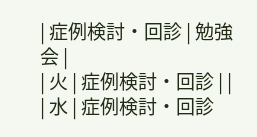| 症例検討・回診 | 勉強会 |
| 火 | 症例検討・回診 | |
| 水 | 症例検討・回診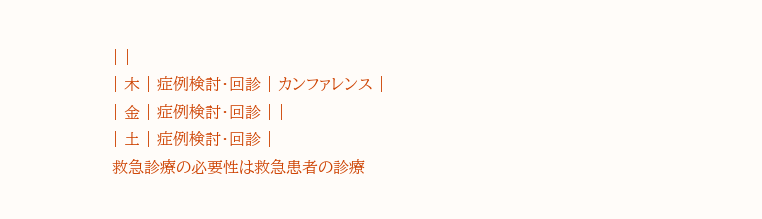| |
| 木 | 症例検討・回診 | カンファレンス |
| 金 | 症例検討・回診 | |
| 土 | 症例検討・回診 |
救急診療の必要性は救急患者の診療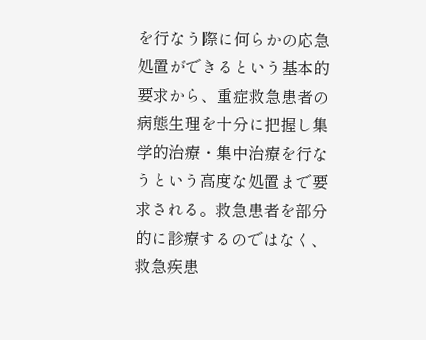を行なう際に何らかの応急処置ができるという基本的要求から、重症救急患者の病態生理を十分に把握し集学的治療・集中治療を行なうという高度な処置まで要求される。救急患者を部分的に診療するのではなく、救急疾患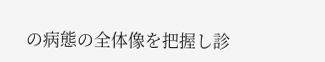の病態の全体像を把握し診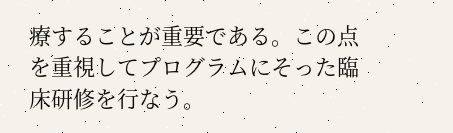療することが重要である。この点を重視してプログラムにそった臨床研修を行なう。